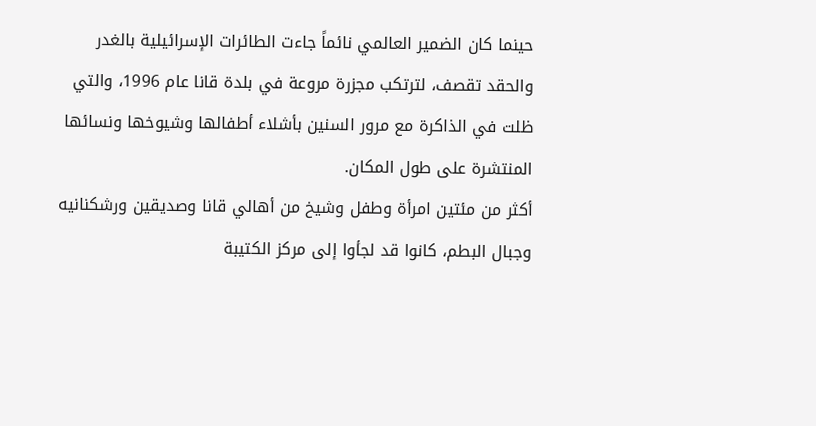حينما كان الضمير العالمي نائماً جاءت الطائرات الإسرائيلية بالغدر والحقد تقصف، لترتكب مجزرة مروعة في بلدة قانا عام 1996، والتي ظلت في الذاكرة مع مرور السنين بأشلاء أطفالها وشيوخها ونسائها المنتشرة على طول المكان.
أكثر من مئتين امرأة وطفل وشيخ من أهالي قانا وصديقين ورشكنانيه وجبال البطم، كانوا قد لجأوا إلى مركز الكتيبة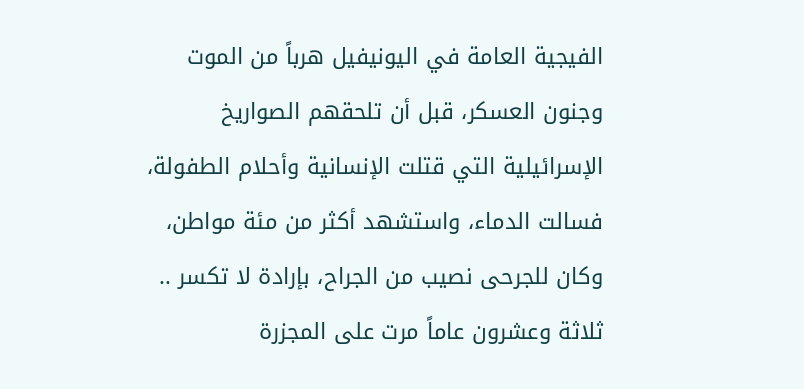الفيجية العامة في اليونيفيل هرباً من الموت وجنون العسكر، قبل أن تلحقهم الصواريخ الإسرائيلية التي قتلت الإنسانية وأحلام الطفولة، فسالت الدماء، واستشهد أكثر من مئة مواطن، وكان للجرحى نصيب من الجراح، بإرادة لا تكسر ..
ثلاثة وعشرون عاماً مرت على المجزرة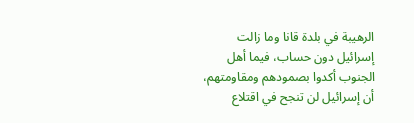الرهيبة في بلدة قانا وما زالت إسرائيل دون حساب، فيما أهل الجنوب أكدوا بصمودهم ومقاومتهم، أن إسرائيل لن تنجح في اقتلاع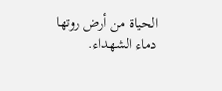الحياة من أرض روتها دماء الشهداء.